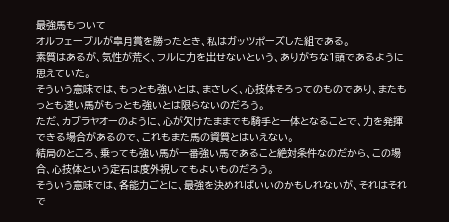最強馬もついて
オルフェーブルが皐月賞を勝ったとき、私はガッツポーズした組である。
素質はあるが、気性が荒く、フルに力を出せないという、ありがちな1頭であるように思えていた。
そういう意味では、もっとも強いとは、まさしく、心技体そろってのものであり、またもっとも速い馬がもっとも強いとは限らないのだろう。
ただ、カブラヤオーのように、心が欠けたままでも騎手と一体となることで、力を発揮できる場合があるので、これもまた馬の資質とはいえない。
結局のところ、乗っても強い馬が一番強い馬であること絶対条件なのだから、この場合、心技体という定石は度外視してもよいものだろう。
そういう意味では、各能力ごとに、最強を決めればいいのかもしれないが、それはそれで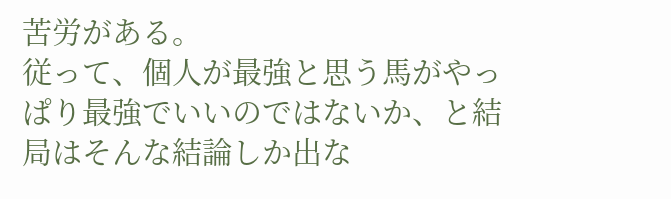苦労がある。
従って、個人が最強と思う馬がやっぱり最強でいいのではないか、と結局はそんな結論しか出な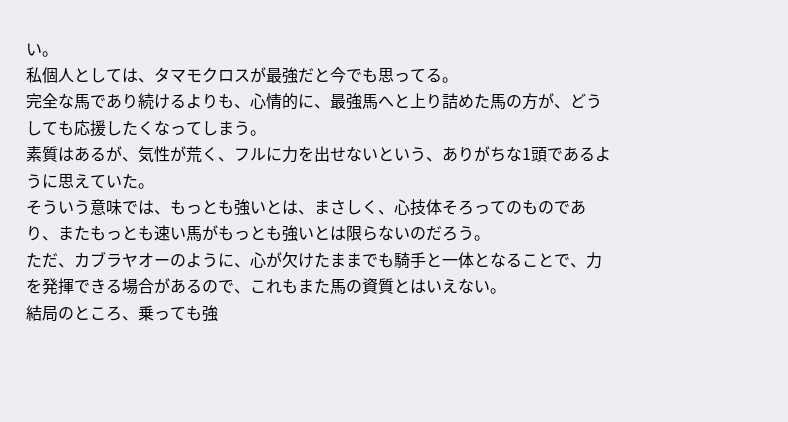い。
私個人としては、タマモクロスが最強だと今でも思ってる。
完全な馬であり続けるよりも、心情的に、最強馬へと上り詰めた馬の方が、どうしても応援したくなってしまう。
素質はあるが、気性が荒く、フルに力を出せないという、ありがちな1頭であるように思えていた。
そういう意味では、もっとも強いとは、まさしく、心技体そろってのものであり、またもっとも速い馬がもっとも強いとは限らないのだろう。
ただ、カブラヤオーのように、心が欠けたままでも騎手と一体となることで、力を発揮できる場合があるので、これもまた馬の資質とはいえない。
結局のところ、乗っても強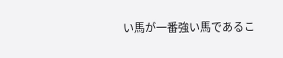い馬が一番強い馬であるこ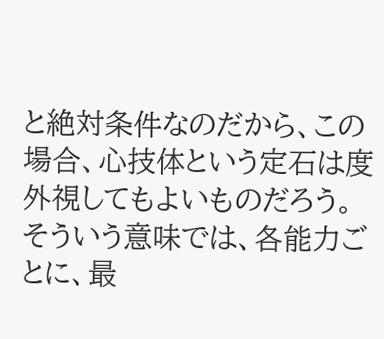と絶対条件なのだから、この場合、心技体という定石は度外視してもよいものだろう。
そういう意味では、各能力ごとに、最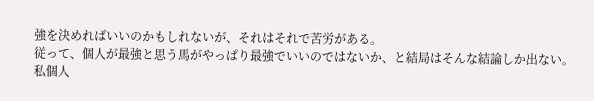強を決めればいいのかもしれないが、それはそれで苦労がある。
従って、個人が最強と思う馬がやっぱり最強でいいのではないか、と結局はそんな結論しか出ない。
私個人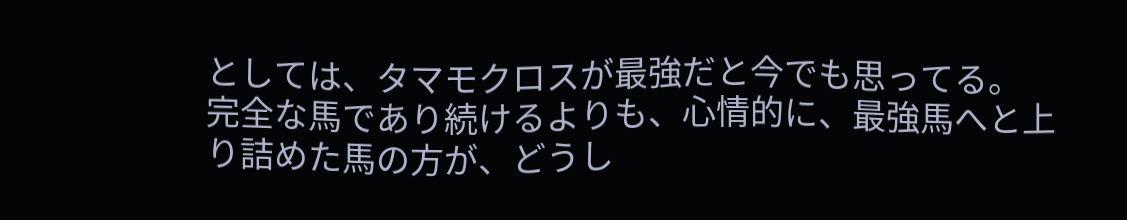としては、タマモクロスが最強だと今でも思ってる。
完全な馬であり続けるよりも、心情的に、最強馬へと上り詰めた馬の方が、どうし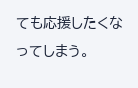ても応援したくなってしまう。